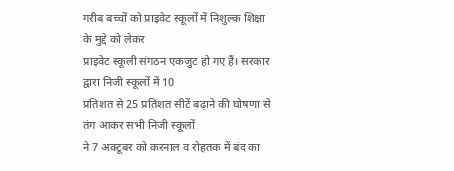गरीब बच्चों को प्राइवेट स्कूलों में निशुल्क शिक्षा के मुद्दे को लेकर
प्राइवेट स्कूली संगठन एकजुट हो गए हैं। सरकार द्वारा निजी स्कूलों में 10
प्रतिशत से 25 प्रतिशत सीटें बढ़ाने की घोषणा से तंग आकर सभी निजी स्कूलों
ने 7 अक्टूबर को करनाल व रोहतक में बंद का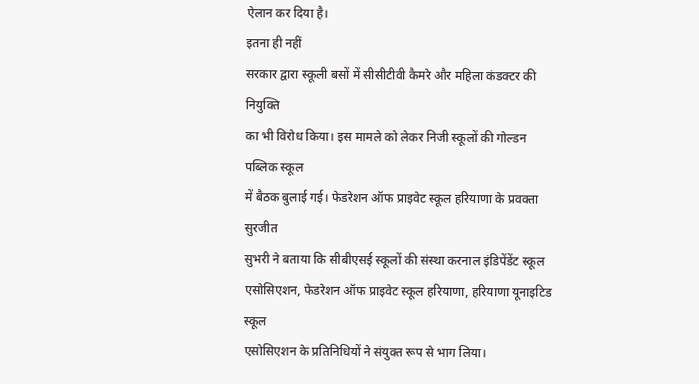ऐलान कर दिया है।
इतना ही नहीं
सरकार द्वारा स्कूली बसों में सीसीटीवी कैमरे और महिला कंडक्टर की नियुक्ति
का भी विरोध किया। इस मामले को लेकर निजी स्कूलों की गोल्डन पब्लिक स्कूल
में बैठक बुलाई गई। फेडरेशन ऑफ प्राइवेट स्कूल हरियाणा के प्रवक्ता सुरजीत
सुभरी ने बताया कि सीबीएसई स्कूलों की संस्था करनाल इंडिपेंडेंट स्कूल
एसोसिएशन, फेडरेशन ऑफ प्राइवेट स्कूल हरियाणा, हरियाणा यूनाइटिड स्कूल
एसोसिएशन के प्रतिनिधियों ने संयुक्त रूप से भाग लिया।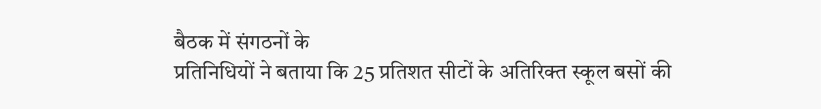बैठक में संगठनों के
प्रतिनिधियों ने बताया कि 25 प्रतिशत सीटों के अतिरिक्त स्कूल बसों की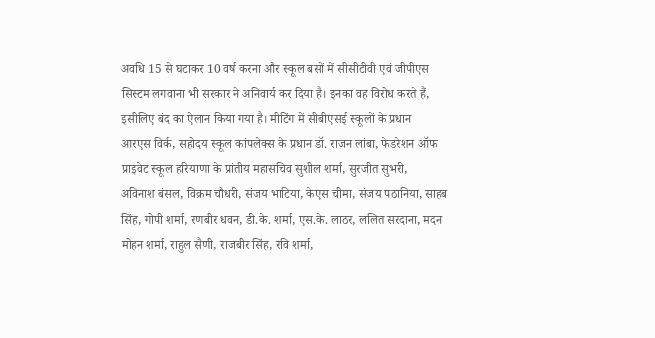अवधि 15 से घटाकर 10 वर्ष करना और स्कूल बसों में सीसीटीवी एवं जीपीएस
सिस्टम लगवाना भी सरकार ने अनिवार्य कर दिया है। इनका वह विरोध करते हैं,
इसीलिए बंद का ऐलान किया गया है। मीटिंग में सीबीएसई स्कूलों के प्रधान
आरएस विर्क, सहोदय स्कूल कांपलेक्स के प्रधान डॉ. राजन लांबा, फेडरेशन ऑफ
प्राइवेट स्कूल हरियाणा के प्रांतीय महासचिव सुशील शर्मा, सुरजीत सुभरी,
अविनाश बंसल, विक्रम चौधरी, संजय भाटिया, केएस चीमा, संजय पठानिया, साहब
सिंह, गोपी शर्मा, रणबीर धवन, डी.के. शर्मा, एस.के. लाठर, ललित सरदाना, मदन
मोहन शर्मा, राहुल सैणी, राजबीर सिंह, रवि शर्मा,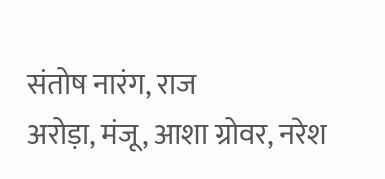संतोष नारंग, राज
अरोड़ा, मंजू, आशा ग्रोवर, नरेश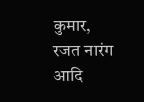कुमार, रजत नारंग आदि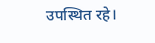उपस्थित रहे।